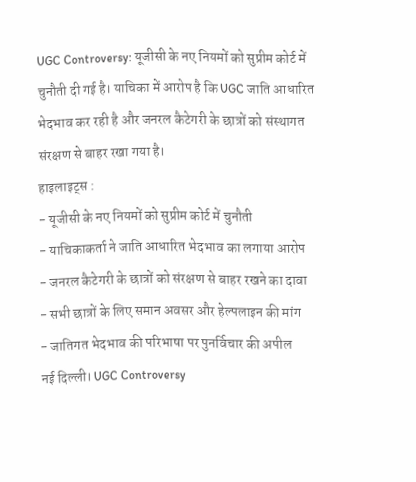UGC Controversy: यूजीसी के नए नियमों को सुप्रीम कोर्ट में चुनौती दी गई है। याचिका में आरोप है कि UGC जाति आधारित भेदभाव कर रही है और जनरल कैटेगरी के छात्रों को संस्थागत संरक्षण से बाहर रखा गया है।
हाइलाइट्स :
- यूजीसी के नए नियमों को सुप्रीम कोर्ट में चुनौती
- याचिकाकर्ता ने जाति आधारित भेदभाव का लगाया आरोप
- जनरल कैटेगरी के छात्रों को संरक्षण से बाहर रखने का दावा
- सभी छात्रों के लिए समान अवसर और हेल्पलाइन की मांग
- जातिगत भेदभाव की परिभाषा पर पुनर्विचार की अपील
नई दिल्ली। UGC Controversy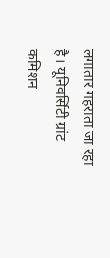लगातार गहराता जा रहा है। यूनिवर्सिटी ग्रांट कमिशन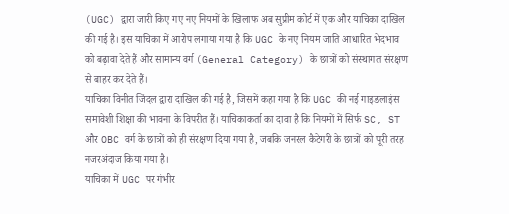(UGC) द्वारा जारी किए गए नए नियमों के खिलाफ अब सुप्रीम कोर्ट में एक और याचिका दाखिल की गई है। इस याचिका में आरोप लगाया गया है कि UGC के नए नियम जाति आधारित भेदभाव को बढ़ावा देते हैं और सामान्य वर्ग (General Category) के छात्रों को संस्थागत संरक्षण से बाहर कर देते हैं।
याचिका विनीत जिंदल द्वारा दाखिल की गई है, जिसमें कहा गया है कि UGC की नई गाइडलाइंस समावेशी शिक्षा की भावना के विपरीत हैं। याचिकाकर्ता का दावा है कि नियमों में सिर्फ SC, ST और OBC वर्ग के छात्रों को ही संरक्षण दिया गया है, जबकि जनरल कैटेगरी के छात्रों को पूरी तरह नजरअंदाज किया गया है।
याचिका में UGC पर गंभीर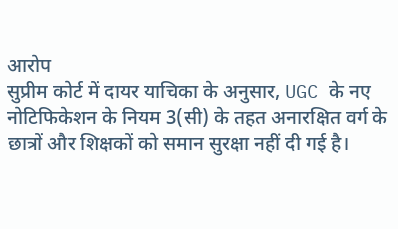आरोप
सुप्रीम कोर्ट में दायर याचिका के अनुसार, UGC के नए नोटिफिकेशन के नियम 3(सी) के तहत अनारक्षित वर्ग के छात्रों और शिक्षकों को समान सुरक्षा नहीं दी गई है।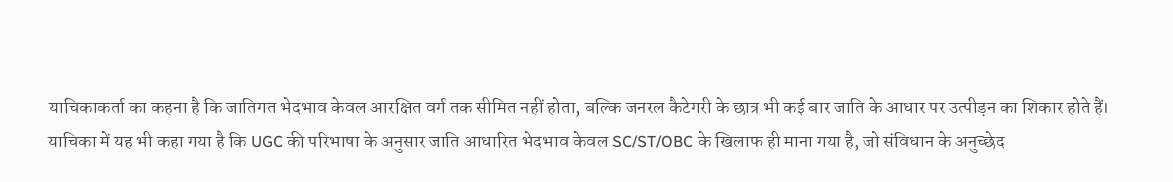याचिकाकर्ता का कहना है कि जातिगत भेदभाव केवल आरक्षित वर्ग तक सीमित नहीं होता, बल्कि जनरल कैटेगरी के छात्र भी कई बार जाति के आधार पर उत्पीड़न का शिकार होते हैं।
याचिका में यह भी कहा गया है कि UGC की परिभाषा के अनुसार जाति आधारित भेदभाव केवल SC/ST/OBC के खिलाफ ही माना गया है, जो संविधान के अनुच्छेद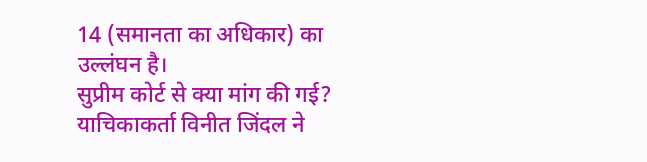14 (समानता का अधिकार) का उल्लंघन है।
सुप्रीम कोर्ट से क्या मांग की गई?
याचिकाकर्ता विनीत जिंदल ने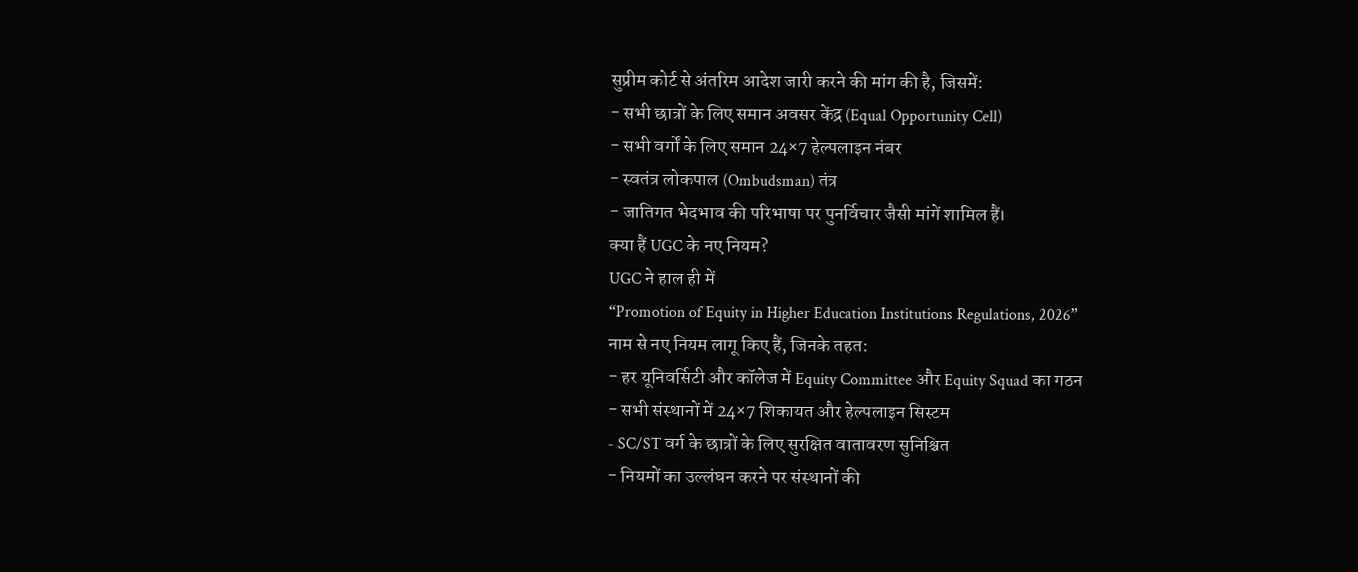सुप्रीम कोर्ट से अंतरिम आदेश जारी करने की मांग की है, जिसमें:
- सभी छात्रों के लिए समान अवसर केंद्र (Equal Opportunity Cell)
- सभी वर्गों के लिए समान 24×7 हेल्पलाइन नंबर
- स्वतंत्र लोकपाल (Ombudsman) तंत्र
- जातिगत भेदभाव की परिभाषा पर पुनर्विचार जैसी मांगें शामिल हैं।
क्या हैं UGC के नए नियम?
UGC ने हाल ही में
“Promotion of Equity in Higher Education Institutions Regulations, 2026”
नाम से नए नियम लागू किए हैं, जिनके तहत:
- हर यूनिवर्सिटी और कॉलेज में Equity Committee और Equity Squad का गठन
- सभी संस्थानों में 24×7 शिकायत और हेल्पलाइन सिस्टम
- SC/ST वर्ग के छात्रों के लिए सुरक्षित वातावरण सुनिश्चित
- नियमों का उल्लंघन करने पर संस्थानों की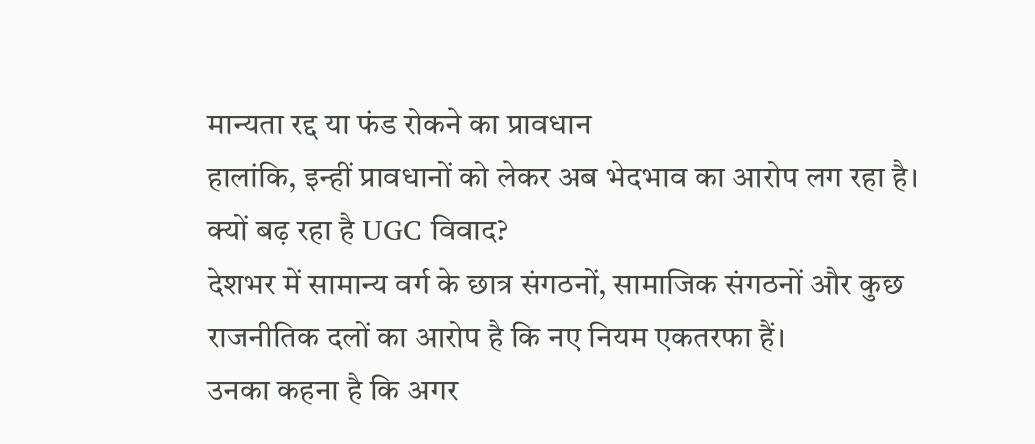मान्यता रद्द या फंड रोकने का प्रावधान
हालांकि, इन्हीं प्रावधानों को लेकर अब भेदभाव का आरोप लग रहा है।
क्यों बढ़ रहा है UGC विवाद?
देशभर में सामान्य वर्ग के छात्र संगठनों, सामाजिक संगठनों और कुछ राजनीतिक दलों का आरोप है कि नए नियम एकतरफा हैं।
उनका कहना है कि अगर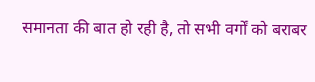समानता की बात हो रही है, तो सभी वर्गों को बराबर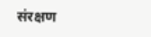संरक्षण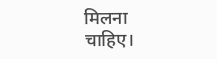मिलना चाहिए।